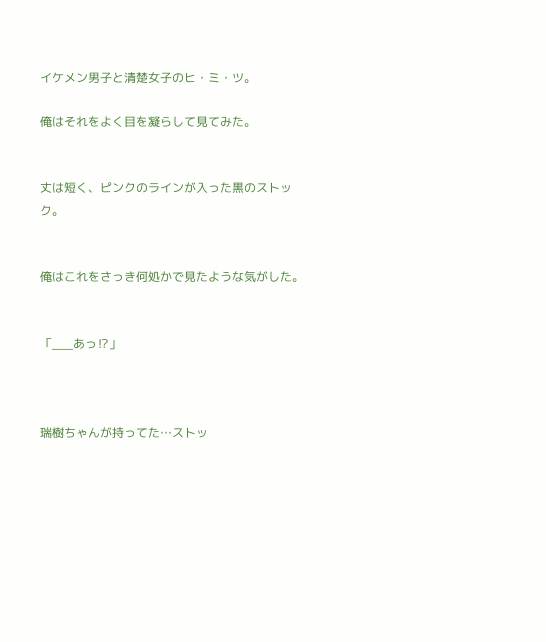イケメン男子と清楚女子のヒ・ミ・ツ。

俺はそれをよく目を凝らして見てみた。


丈は短く、ピンクのラインが入った黒のストック。


俺はこれをさっき何処かで見たような気がした。


「___あっ⁉」



瑞樹ちゃんが持ってた…ストッ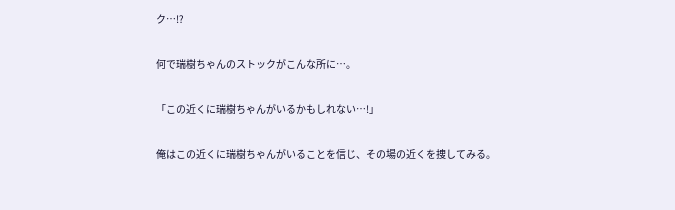ク…⁉


何で瑞樹ちゃんのストックがこんな所に…。


「この近くに瑞樹ちゃんがいるかもしれない…!」


俺はこの近くに瑞樹ちゃんがいることを信じ、その場の近くを捜してみる。